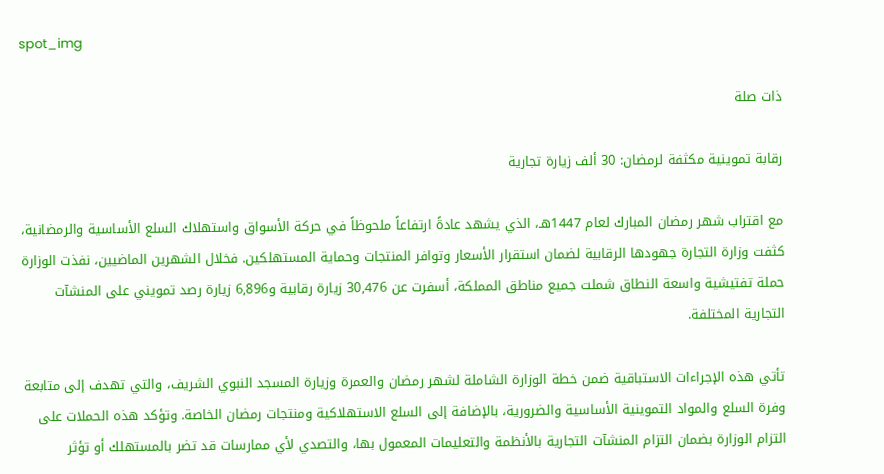spot_img

ذات صلة

رقابة تموينية مكثفة لرمضان: 30 ألف زيارة تجارية

مع اقتراب شهر رمضان المبارك لعام 1447هـ، الذي يشهد عادةً ارتفاعاً ملحوظاً في حركة الأسواق واستهلاك السلع الأساسية والرمضانية، كثفت وزارة التجارة جهودها الرقابية لضمان استقرار الأسعار وتوافر المنتجات وحماية المستهلكين. فخلال الشهرين الماضيين، نفذت الوزارة حملة تفتيشية واسعة النطاق شملت جميع مناطق المملكة، أسفرت عن 30,476 زيارة رقابية و6,896 زيارة رصد تمويني على المنشآت التجارية المختلفة.

تأتي هذه الإجراءات الاستباقية ضمن خطة الوزارة الشاملة لشهر رمضان والعمرة وزيارة المسجد النبوي الشريف، والتي تهدف إلى متابعة وفرة السلع والمواد التموينية الأساسية والضرورية، بالإضافة إلى السلع الاستهلاكية ومنتجات رمضان الخاصة. وتؤكد هذه الحملات على التزام الوزارة بضمان التزام المنشآت التجارية بالأنظمة والتعليمات المعمول بها، والتصدي لأي ممارسات قد تضر بالمستهلك أو تؤثر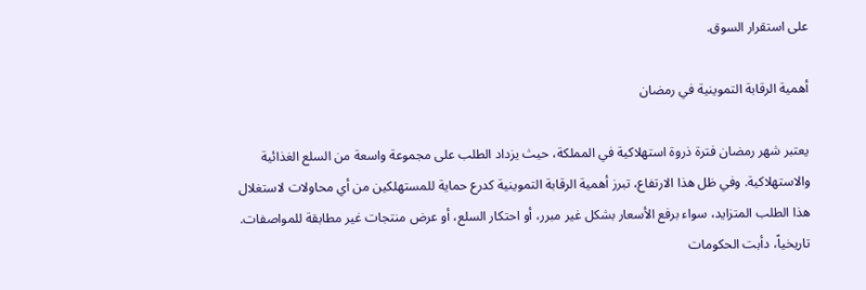على استقرار السوق.

أهمية الرقابة التموينية في رمضان

يعتبر شهر رمضان فترة ذروة استهلاكية في المملكة، حيث يزداد الطلب على مجموعة واسعة من السلع الغذائية والاستهلاكية. وفي ظل هذا الارتفاع، تبرز أهمية الرقابة التموينية كدرع حماية للمستهلكين من أي محاولات لاستغلال هذا الطلب المتزايد، سواء برفع الأسعار بشكل غير مبرر، أو احتكار السلع، أو عرض منتجات غير مطابقة للمواصفات. تاريخياً، دأبت الحكومات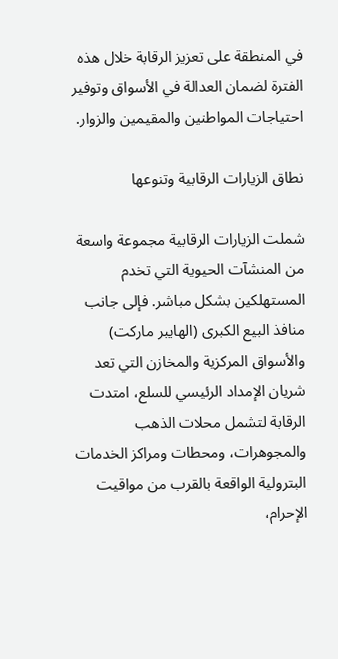في المنطقة على تعزيز الرقابة خلال هذه الفترة لضمان العدالة في الأسواق وتوفير احتياجات المواطنين والمقيمين والزوار.

نطاق الزيارات الرقابية وتنوعها

شملت الزيارات الرقابية مجموعة واسعة من المنشآت الحيوية التي تخدم المستهلكين بشكل مباشر. فإلى جانب منافذ البيع الكبرى (الهايبر ماركت) والأسواق المركزية والمخازن التي تعد شريان الإمداد الرئيسي للسلع، امتدت الرقابة لتشمل محلات الذهب والمجوهرات، ومحطات ومراكز الخدمات البترولية الواقعة بالقرب من مواقيت الإحرام،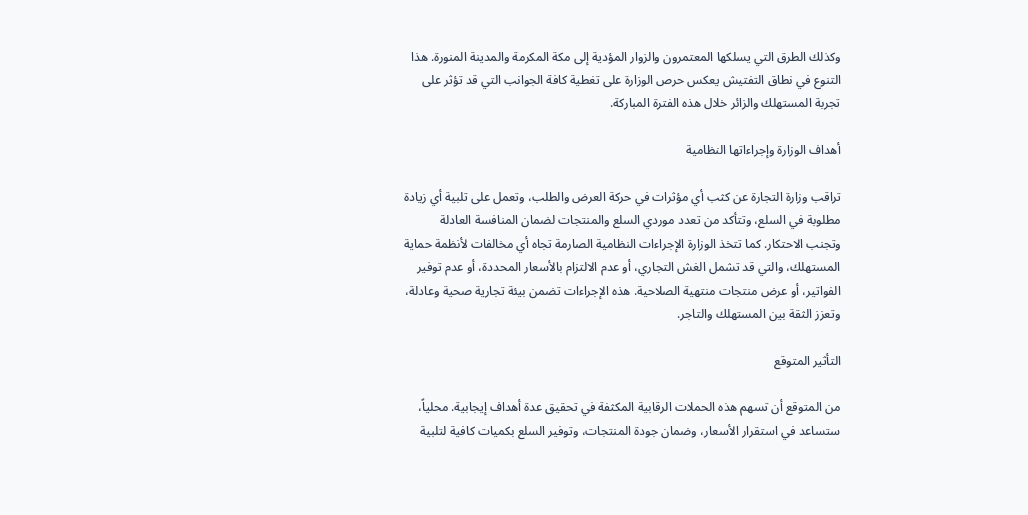وكذلك الطرق التي يسلكها المعتمرون والزوار المؤدية إلى مكة المكرمة والمدينة المنورة. هذا التنوع في نطاق التفتيش يعكس حرص الوزارة على تغطية كافة الجوانب التي قد تؤثر على تجربة المستهلك والزائر خلال هذه الفترة المباركة.

أهداف الوزارة وإجراءاتها النظامية

تراقب وزارة التجارة عن كثب أي مؤثرات في حركة العرض والطلب، وتعمل على تلبية أي زيادة مطلوبة في السلع، وتتأكد من تعدد موردي السلع والمنتجات لضمان المنافسة العادلة وتجنب الاحتكار. كما تتخذ الوزارة الإجراءات النظامية الصارمة تجاه أي مخالفات لأنظمة حماية المستهلك، والتي قد تشمل الغش التجاري، أو عدم الالتزام بالأسعار المحددة، أو عدم توفير الفواتير، أو عرض منتجات منتهية الصلاحية. هذه الإجراءات تضمن بيئة تجارية صحية وعادلة، وتعزز الثقة بين المستهلك والتاجر.

التأثير المتوقع

من المتوقع أن تسهم هذه الحملات الرقابية المكثفة في تحقيق عدة أهداف إيجابية. محلياً، ستساعد في استقرار الأسعار، وضمان جودة المنتجات، وتوفير السلع بكميات كافية لتلبية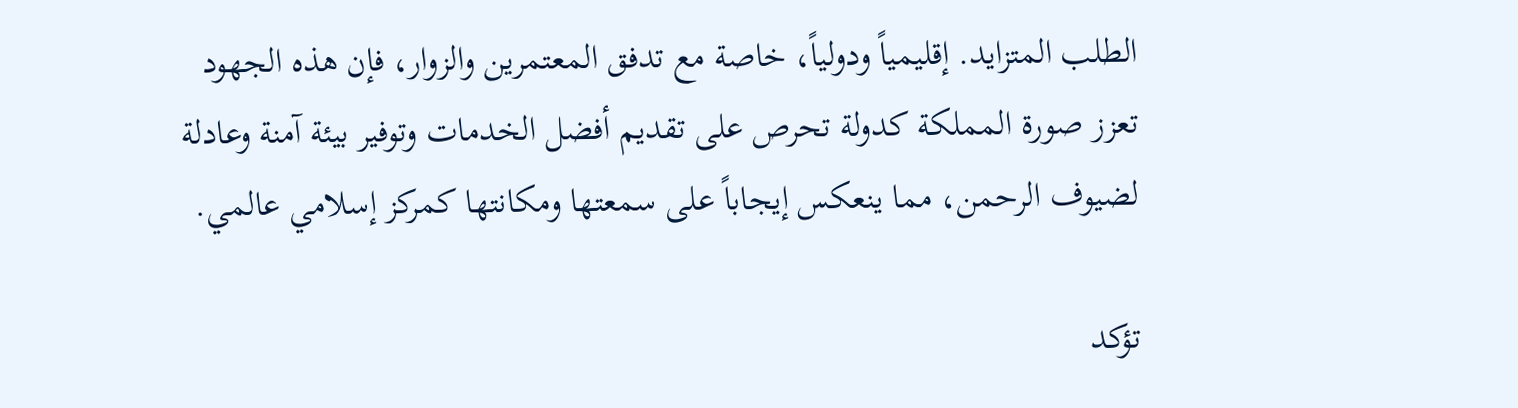الطلب المتزايد. إقليمياً ودولياً، خاصة مع تدفق المعتمرين والزوار، فإن هذه الجهود تعزز صورة المملكة كدولة تحرص على تقديم أفضل الخدمات وتوفير بيئة آمنة وعادلة لضيوف الرحمن، مما ينعكس إيجاباً على سمعتها ومكانتها كمركز إسلامي عالمي.

تؤكد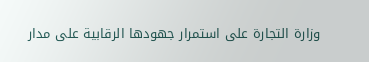وزارة التجارة على استمرار جهودها الرقابية على مدار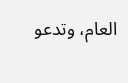العام، وتدعو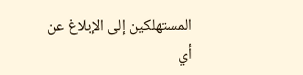المستهلكين إلى الإبلاغ عن أي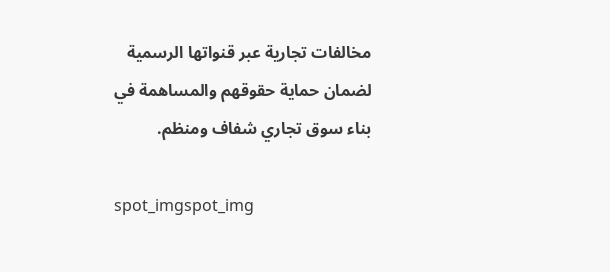مخالفات تجارية عبر قنواتها الرسمية لضمان حماية حقوقهم والمساهمة في بناء سوق تجاري شفاف ومنظم.

spot_imgspot_img